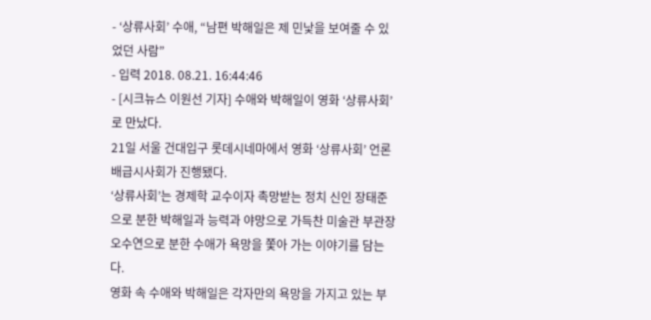- ‘상류사회’ 수애, “남편 박해일은 제 민낯을 보여줄 수 있었던 사람”
- 입력 2018. 08.21. 16:44:46
- [시크뉴스 이원선 기자] 수애와 박해일이 영화 ‘상류사회’로 만났다.
21일 서울 건대입구 롯데시네마에서 영화 ‘상류사회’ 언론배급시사회가 진행됐다.
‘상류사회’는 경제학 교수이자 촉망받는 정치 신인 장태준으로 분한 박해일과 능력과 야망으로 가득찬 미술관 부관장 오수연으로 분한 수애가 욕망을 쫓아 가는 이야기를 담는다.
영화 속 수애와 박해일은 각자만의 욕망을 가지고 있는 부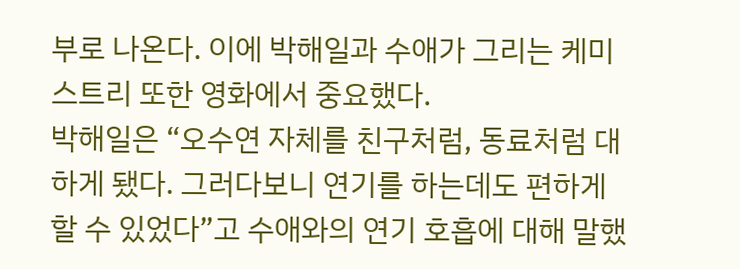부로 나온다. 이에 박해일과 수애가 그리는 케미스트리 또한 영화에서 중요했다.
박해일은 “오수연 자체를 친구처럼, 동료처럼 대하게 됐다. 그러다보니 연기를 하는데도 편하게 할 수 있었다”고 수애와의 연기 호흡에 대해 말했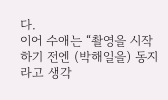다.
이어 수애는 “촬영을 시작하기 전엔 (박해일을) 동지라고 생각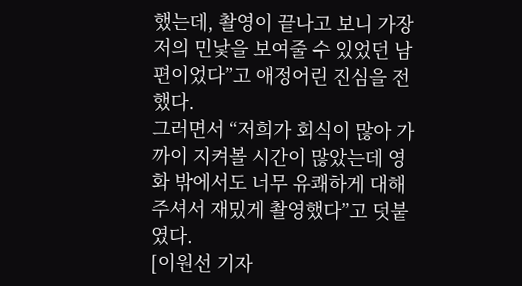했는데, 촬영이 끝나고 보니 가장 저의 민낯을 보여줄 수 있었던 남편이었다”고 애정어린 진심을 전했다.
그러면서 “저희가 회식이 많아 가까이 지켜볼 시간이 많았는데 영화 밖에서도 너무 유쾌하게 대해 주셔서 재밌게 촬영했다”고 덧붙였다.
[이원선 기자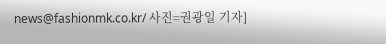news@fashionmk.co.kr/ 사진=권광일 기자]